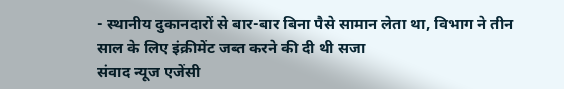- स्थानीय दुकानदारों से बार-बार बिना पैसे सामान लेता था, विभाग ने तीन साल के लिए इंक्रीमेंट जब्त करने की दी थी सजा
संवाद न्यूज एजेंसी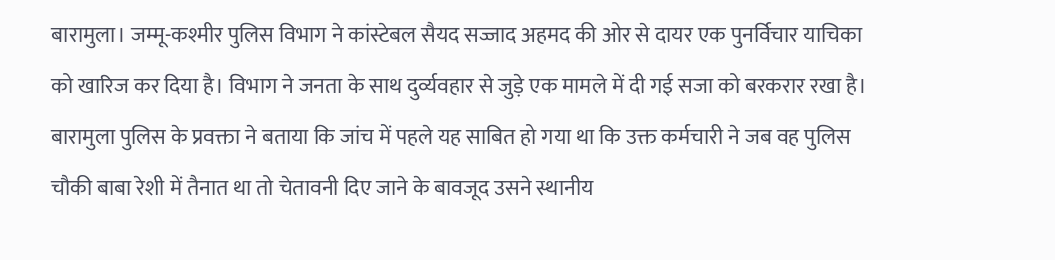बारामुला। जम्मू-कश्मीर पुलिस विभाग ने कांस्टेबल सैयद सज्जाद अहमद की ओर से दायर एक पुनर्विचार याचिका को खारिज कर दिया है। विभाग ने जनता के साथ दुर्व्यवहार से जुड़े एक मामले में दी गई सजा को बरकरार रखा है।
बारामुला पुलिस के प्रवक्ता ने बताया कि जांच में पहले यह साबित हो गया था कि उक्त कर्मचारी ने जब वह पुलिस चौकी बाबा रेशी में तैनात था तो चेतावनी दिए जाने के बावजूद उसने स्थानीय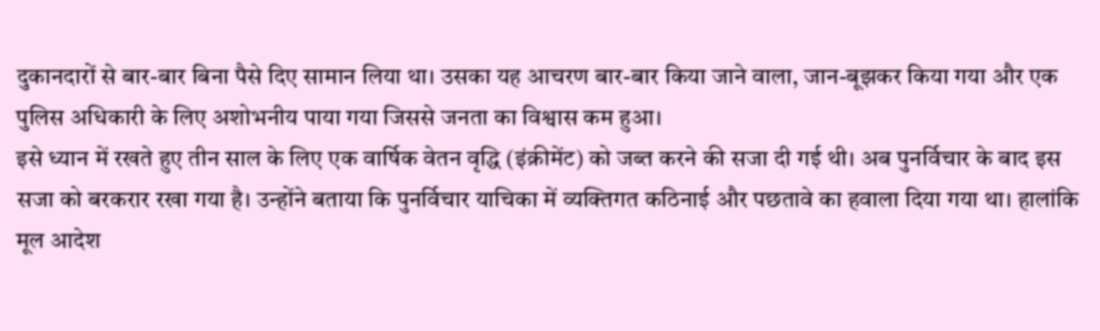दुकानदारों से बार-बार बिना पैसे दिए सामान लिया था। उसका यह आचरण बार-बार किया जाने वाला, जान-बूझकर किया गया और एक पुलिस अधिकारी के लिए अशोभनीय पाया गया जिससे जनता का विश्वास कम हुआ।
इसे ध्यान में रखते हुए तीन साल के लिए एक वार्षिक वेतन वृद्धि (इंक्रीमेंट) को जब्त करने की सजा दी गई थी। अब पुनर्विचार के बाद इस सजा को बरकरार रखा गया है। उन्होंने बताया कि पुनर्विचार याचिका में व्यक्तिगत कठिनाई और पछतावे का हवाला दिया गया था। हालांकि मूल आदेश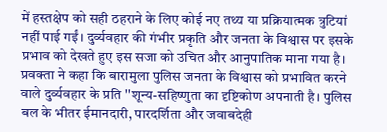में हस्तक्षेप को सही ठहराने के लिए कोई नए तथ्य या प्रक्रियात्मक त्रुटियां नहीं पाई गईं। दुर्व्यवहार की गंभीर प्रकृति और जनता के विश्वास पर इसके प्रभाव को देखते हुए इस सजा को उचित और आनुपातिक माना गया है।
प्रवक्ता ने कहा कि बारामुला पुलिस जनता के विश्वास को प्रभावित करने वाले दुर्व्यवहार के प्रति ''शून्य-सहिष्णुता का दृष्टिकोण अपनाती है। पुलिस बल के भीतर ईमानदारी, पारदर्शिता और जवाबदेही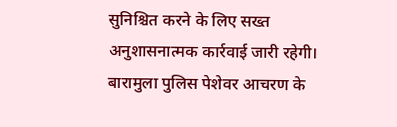सुनिश्चित करने के लिए सख्त अनुशासनात्मक कार्रवाई जारी रहेगी। बारामुला पुलिस पेशेवर आचरण के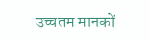उच्चतम मानकों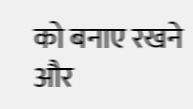को बनाए रखने और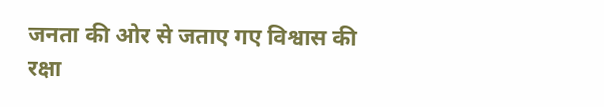जनता की ओर से जताए गए विश्वास की रक्षा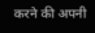करने की अपनी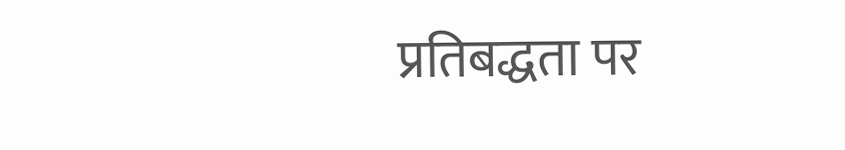प्रतिबद्धता पर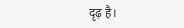दृढ़ है।